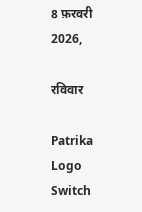8 फ़रवरी 2026,

रविवार

Patrika Logo
Switch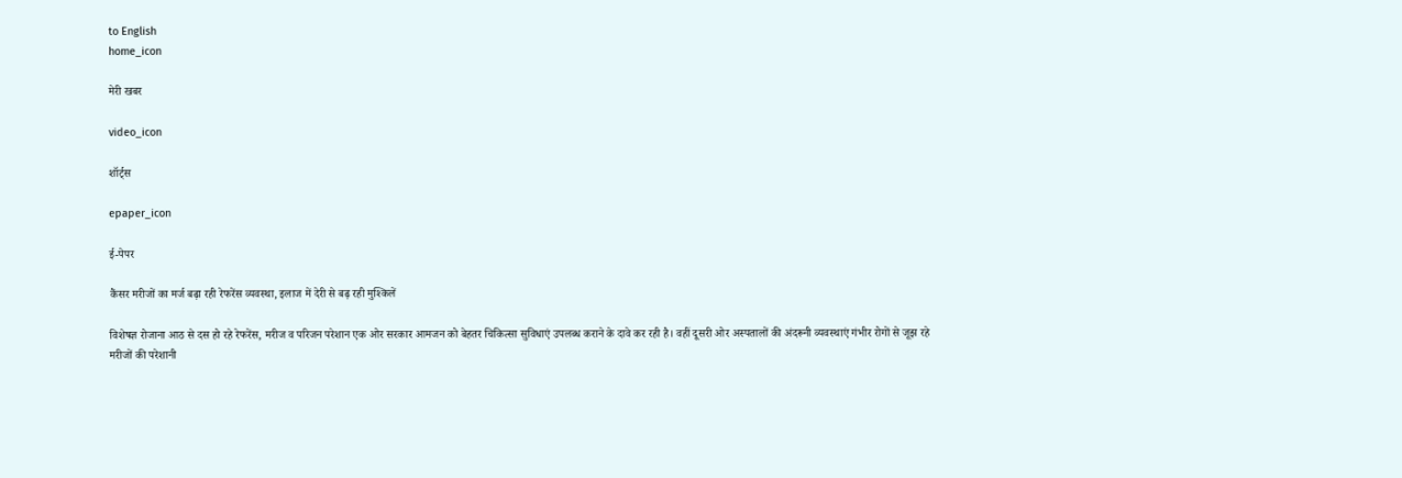to English
home_icon

मेरी खबर

video_icon

शॉर्ट्स

epaper_icon

ई-पेपर

कैंसर मरीजों का मर्ज बढ़ा रही रेफरेंस व्यवस्था, इलाज में देरी से बढ़ रही मुश्किलें

विशेषज्ञ रोजाना आठ से दस हो रहे रेफरेंस, मरीज व परिजन परेशान एक ओर सरकार आमजन को बेहतर चिकित्सा सुविधाएं उपलब्ध कराने के दावे कर रही है। वहीं दूसरी ओर अस्पतालों की अंदरूनी व्यवस्थाएं गंभीर रोगों से जूझ रहे मरीजों की परेशानी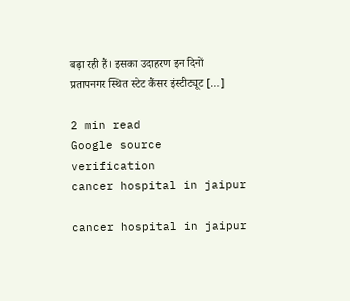बढ़ा रही हैं। इसका उदाहरण इन दिनों प्रतापनगर स्थित स्टेट कैंसर इंस्टीट्यूट […]

2 min read
Google source verification
cancer hospital in jaipur

cancer hospital in jaipur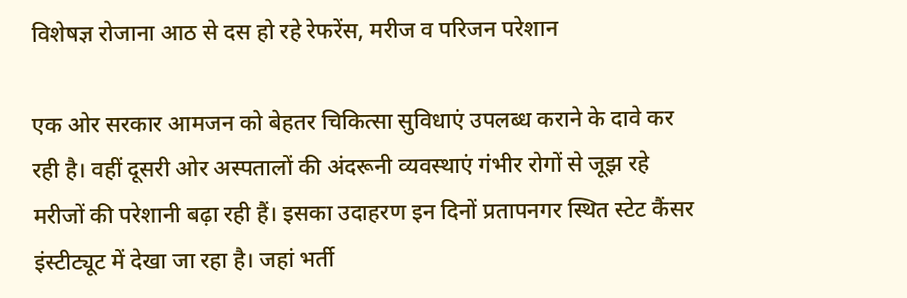विशेषज्ञ रोजाना आठ से दस हो रहे रेफरेंस, मरीज व परिजन परेशान

एक ओर सरकार आमजन को बेहतर चिकित्सा सुविधाएं उपलब्ध कराने के दावे कर रही है। वहीं दूसरी ओर अस्पतालों की अंदरूनी व्यवस्थाएं गंभीर रोगों से जूझ रहे मरीजों की परेशानी बढ़ा रही हैं। इसका उदाहरण इन दिनों प्रतापनगर स्थित स्टेट कैंसर इंस्टीट्यूट में देखा जा रहा है। जहां भर्ती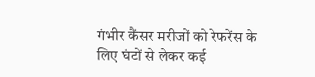गंभीर कैंसर मरीजों को रेफरेंस के लिए घंटों से लेकर कई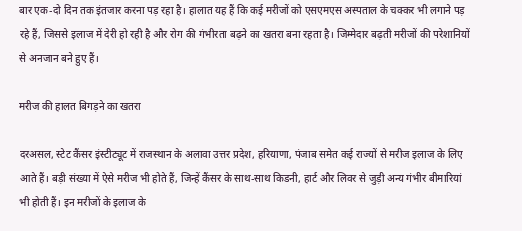बार एक-दो दिन तक इंतजार करना पड़ रहा है। हालात यह हैं कि कई मरीजों को एसएमएस अस्पताल के चक्कर भी लगाने पड़ रहे हैं, जिससे इलाज में देरी हो रही है और रोग की गंभीरता बढ़ने का खतरा बना रहता है। जिम्मेदार बढ़ती मरीजों की परेशानियों से अनजान बने हुए हैं।

मरीज की हालत बिगड़ने का खतरा

दरअसल, स्टेट कैंसर इंस्टीट्यूट में राजस्थान के अलावा उत्तर प्रदेश, हरियाणा, पंजाब समेत कई राज्यों से मरीज इलाज के लिए आते हैं। बड़ी संख्या में ऐसे मरीज भी होते हैं, जिन्हें कैंसर के साथ-साथ किडनी, हार्ट और लिवर से जुड़ी अन्य गंभीर बीमारियां भी होती हैं। इन मरीजों के इलाज के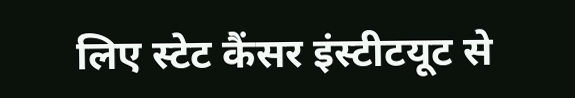लिए स्टेट कैंसर इंस्टीटयूट से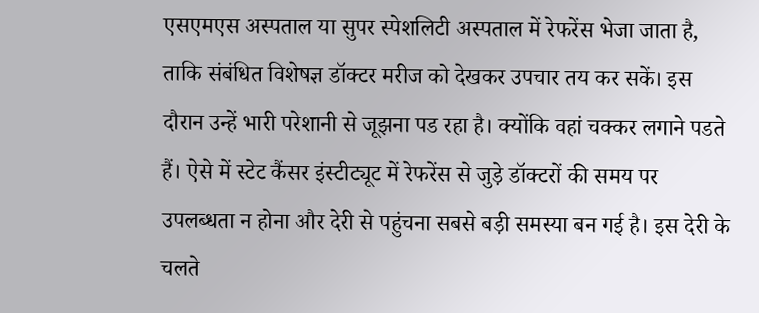एसएमएस अस्पताल या सुपर स्पेशलिटी अस्पताल में रेफरेंस भेजा जाता है, ताकि संबंधित विशेषज्ञ डॉक्टर मरीज को देखकर उपचार तय कर सकें। इस दौरान उन्हें भारी परेशानी से जूझना पड रहा है। क्योंकि वहां चक्कर लगाने पडते हैं। ऐसे में स्टेट कैंसर इंस्टीट्यूट में रेफरेंस से जुड़े डॉक्टरों की समय पर उपलब्धता न होना और देरी से पहुंचना सबसे बड़ी समस्या बन गई है। इस देरी के चलते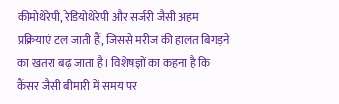कीमोथेरेपी, रेडियोथेरेपी और सर्जरी जैसी अहम प्रक्रियाएं टल जाती हैं, जिससे मरीज की हालत बिगड़ने का खतरा बढ़ जाता है। विशेषज्ञों का कहना है कि कैंसर जैसी बीमारी में समय पर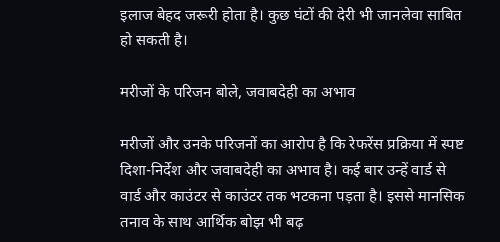इलाज बेहद जरूरी होता है। कुछ घंटों की देरी भी जानलेवा साबित हो सकती है।

मरीजों के परिजन बोले, जवाबदेही का अभाव

मरीजों और उनके परिजनों का आरोप है कि रेफरेंस प्रक्रिया में स्पष्ट दिशा-निर्देश और जवाबदेही का अभाव है। कई बार उन्हें वार्ड से वार्ड और काउंटर से काउंटर तक भटकना पड़ता है। इससे मानसिक तनाव के साथ आर्थिक बोझ भी बढ़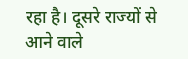रहा है। दूसरे राज्यों से आने वाले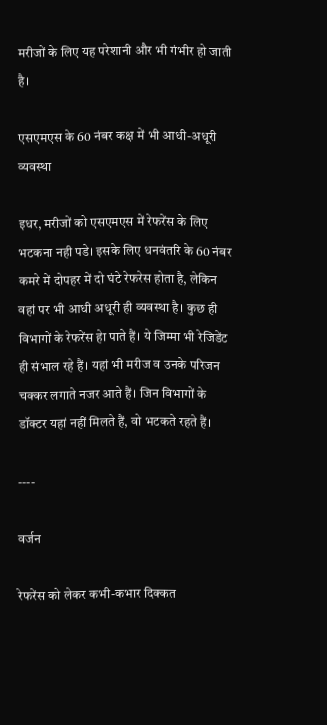मरीजों के लिए यह परेशानी और भी गंभीर हो जाती है।

एसएमएस के 60 नंबर कक्ष में भी आधी-अधूरी व्यवस्था

इधर, मरीजों को एसएमएस में रेफरेंस के लिए भटकना नही पडे। इसके लिए धनवंतरि के 60 नंबर कमरे में दोपहर में दो घंटे रेफरेस होता है, लेकिन वहां पर भी आधी अधूरी ही व्यवस्था है। कुछ ही विभागों के रेफरेंस हेा पाते हैं। ये जिम्मा भी रेजिडेंट ही संभाल रहे हैं। यहां भी मरीज व उनके परिजन चक्कर लगाते नजर आते हैं। जिन विभागों के डॉक्टर यहां नहीं मिलते हैं, वो भटकते रहते हैं।

----

वर्जन

रेफरेंस को लेकर कभी-कभार दिक्कत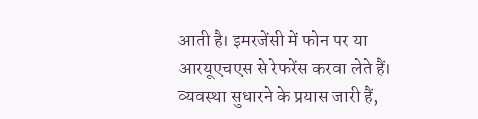आती है। इमरजेंसी में फोन पर या आरयूएचएस से रेफरेंस करवा लेते हैं। व्यवस्था सुधारने के प्रयास जारी हैं,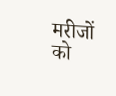मरीजों को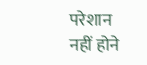परेशान नहीं होने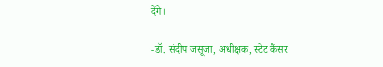देंगे।

-डॉ. संदीप जसूजा, अधीक्षक, स्टेट कैंसर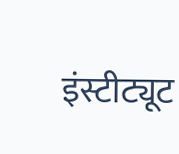इंस्टीट्यूट